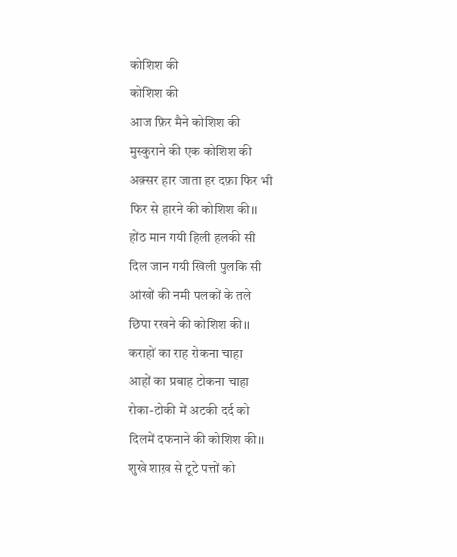कोशिश की
कोशिश की
आज फ़िर मैने कोशिश की
मुस्कुराने की एक कोशिश की
अक़्सर हार जाता हर दफ़ा फिर भी
फिर से हारने की कोशिश की।।
होंठ मान गयी हिली हलकी सी
दिल जान गयी खिली पुलकि सी
आंखों की नमी पलकों के तले
छिपा रखने की कोशिश की।।
कराहों का राह रोकना चाहा
आहों का प्रबाह टोकना चाहा
रोका-टोकी में अटकी दर्द को
दिलमें दफनाने की कोशिश की।।
शुखे शाख़ से टूटे पत्तों को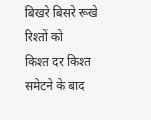बिखरे बिसरे रूखे रिश्तों को
किश्त दर किश्त समेटने के बाद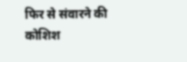फिर से संवारने की कोशिश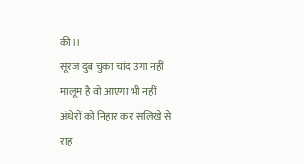की।।
सूरज दुब चुका चांद उगा नहीं
मालूम है वो आएगा भी नहीं
अंधेरों को निहार कर सलिखे से
राह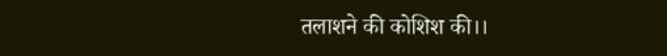तलाशने की कोशिश की।।